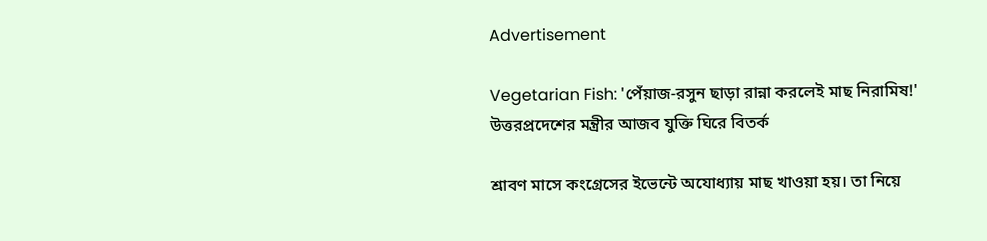Advertisement

Vegetarian Fish: 'পেঁয়াজ-রসুন ছাড়া রান্না করলেই মাছ নিরামিষ!' উত্তরপ্রদেশের মন্ত্রীর আজব যুক্তি ঘিরে বিতর্ক

শ্রাবণ মাসে কংগ্রেসের ইভেন্টে অযোধ্যায় মাছ খাওয়া হয়। তা নিয়ে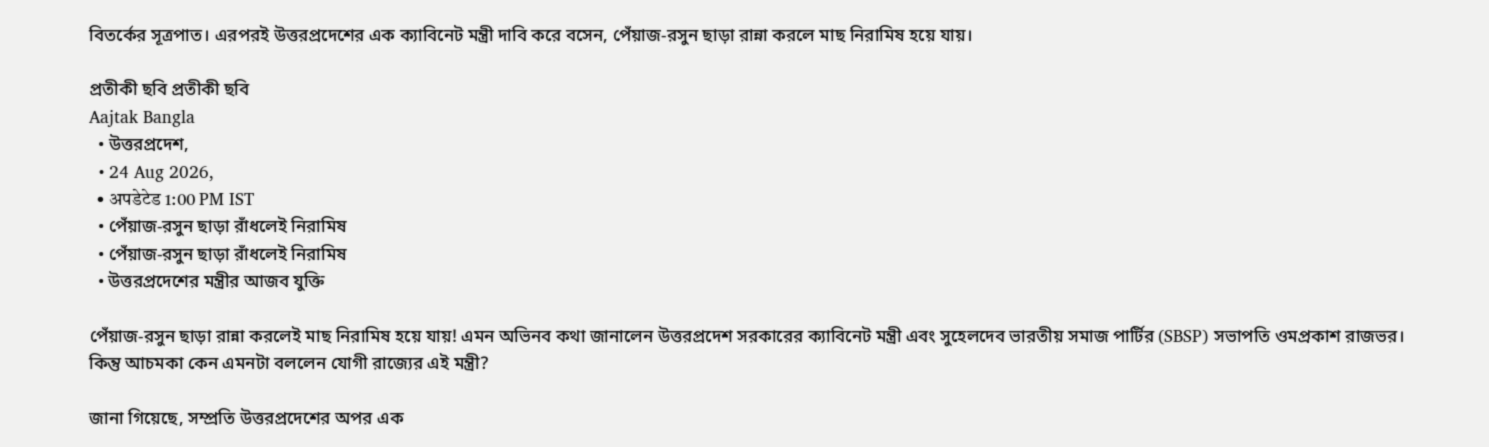বিতর্কের সূত্রপাত। এরপরই উত্তরপ্রদেশের এক ক্যাবিনেট মন্ত্রী দাবি করে বসেন, পেঁয়াজ-রসুন ছাড়া রান্না করলে মাছ নিরামিষ হয়ে যায়।

প্রতীকী ছবি প্রতীকী ছবি
Aajtak Bangla
  • উত্তরপ্রদেশ,
  • 24 Aug 2026,
  • अपडेटेड 1:00 PM IST
  • পেঁয়াজ-রসুন ছাড়া রাঁধলেই নিরামিষ
  • পেঁয়াজ-রসুন ছাড়া রাঁধলেই নিরামিষ
  • উত্তরপ্রদেশের মন্ত্রীর আজব যুক্তি

পেঁয়াজ-রসুন ছাড়া রান্না করলেই মাছ নিরামিষ হয়ে যায়! এমন অভিনব কথা জানালেন উত্তরপ্রদেশ সরকারের ক্যাবিনেট মন্ত্রী এবং সুহেলদেব ভারতীয় সমাজ পার্টির (SBSP) সভাপতি ওমপ্রকাশ রাজভর। কিন্তু আচমকা কেন এমনটা বললেন যোগী রাজ্যের এই মন্ত্রী?

জানা গিয়েছে, সম্প্রতি উত্তরপ্রদেশের অপর এক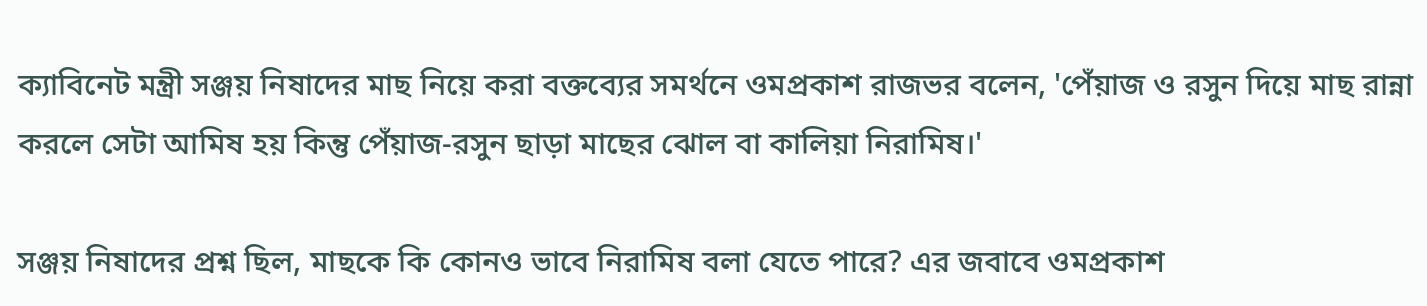ক্যাবিনেট মন্ত্রী সঞ্জয় নিষাদের মাছ নিয়ে করা বক্তব্যের সমর্থনে ওমপ্রকাশ রাজভর বলেন, 'পেঁয়াজ ও রসুন দিয়ে মাছ রান্না করলে সেটা আমিষ হয় কিন্তু পেঁয়াজ-রসুন ছাড়া মাছের ঝোল বা কালিয়া নিরামিষ।'

সঞ্জয় নিষাদের প্রশ্ন ছিল, মাছকে কি কোনও ভাবে নিরামিষ বলা যেতে পারে? এর জবাবে ওমপ্রকাশ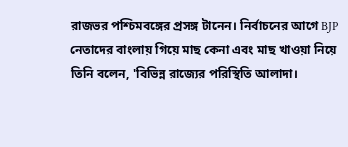রাজভর পশ্চিমবঙ্গের প্রসঙ্গ টানেন। নির্বাচনের আগে BJP নেতাদের বাংলায় গিয়ে মাছ কেনা এবং মাছ খাওয়া নিয়ে তিনি বলেন, 'বিভিন্ন রাজ্যের পরিস্থিতি আলাদা।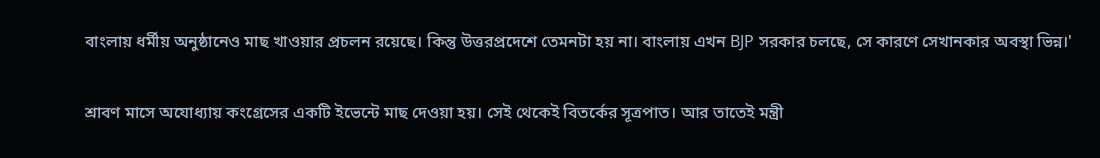বাংলায় ধর্মীয় অনুষ্ঠানেও মাছ খাওয়ার প্রচলন রয়েছে। কিন্তু উত্তরপ্রদেশে তেমনটা হয় না। বাংলায় এখন BJP সরকার চলছে, সে কারণে সেখানকার অবস্থা ভিন্ন।'

শ্রাবণ মাসে অযোধ্যায় কংগ্রেসের একটি ইভেন্টে মাছ দেওয়া হয়। সেই থেকেই বিতর্কের সূত্রপাত। আর তাতেই মন্ত্রী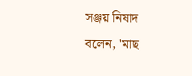সঞ্জয় নিষাদ বলেন, 'মাছ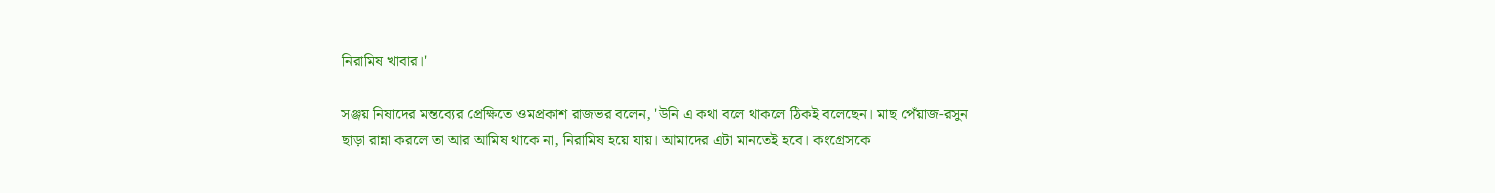নিরামিষ খাবার।'

সঞ্জয় নিষাদের মন্তব্যের প্রেক্ষিতে ওমপ্রকাশ রাজভর বলেন, 'উনি এ কথা বলে থাকলে ঠিকই বলেছেন। মাছ পেঁয়াজ-রসুন ছাড়া রান্না করলে তা আর আমিষ থাকে না, নিরামিষ হয়ে যায়। আমাদের এটা মানতেই হবে। কংগ্রেসকে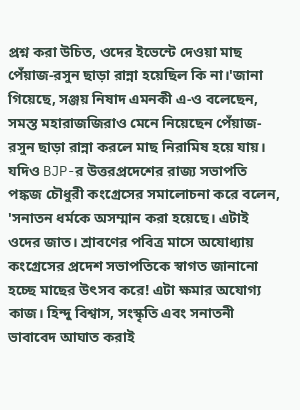প্রশ্ন করা উচিত, ওদের ইভেন্টে দেওয়া মাছ পেঁয়াজ-রসুন ছাড়া রান্না হয়েছিল কি না।'জানা গিয়েছে, সঞ্জয় নিষাদ এমনকী এ-ও বলেছেন, সমস্ত মহারাজজিরাও মেনে নিয়েছেন পেঁয়াজ-রসুন ছাড়া রান্না করলে মাছ নিরামিষ হয়ে যায়। যদিও BJP-র উত্তরপ্রদেশের রাজ্য সভাপতি পঙ্কজ চৌধুরী কংগ্রেসের সমালোচনা করে বলেন, 'সনাতন ধর্মকে অসম্মান করা হয়েছে। এটাই ওদের জাত। শ্রাবণের পবিত্র মাসে অযোধ্যায় কংগ্রেসের প্রদেশ সভাপতিকে স্বাগত জানানো হচ্ছে মাছের উৎসব করে! এটা ক্ষমার অযোগ্য কাজ। হিন্দু বিশ্বাস, সংস্কৃতি এবং সনাতনী ভাবাবেদ আঘাত করাই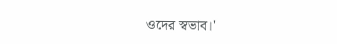ওদের স্বভাব।'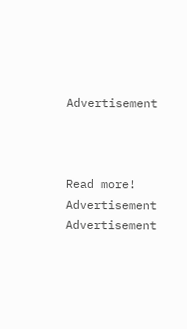Advertisement



Read more!
Advertisement
Advertisement